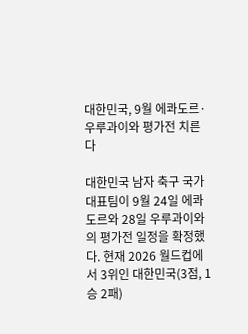대한민국, 9월 에콰도르·우루과이와 평가전 치른다

대한민국 남자 축구 국가대표팀이 9월 24일 에콰도르와 28일 우루과이와의 평가전 일정을 확정했다. 현재 2026 월드컵에서 3위인 대한민국(3점, 1승 2패)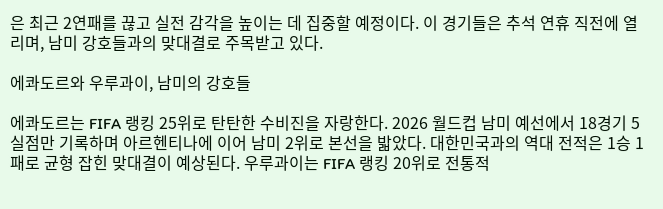은 최근 2연패를 끊고 실전 감각을 높이는 데 집중할 예정이다. 이 경기들은 추석 연휴 직전에 열리며, 남미 강호들과의 맞대결로 주목받고 있다.

에콰도르와 우루과이, 남미의 강호들

에콰도르는 FIFA 랭킹 25위로 탄탄한 수비진을 자랑한다. 2026 월드컵 남미 예선에서 18경기 5실점만 기록하며 아르헨티나에 이어 남미 2위로 본선을 밟았다. 대한민국과의 역대 전적은 1승 1패로 균형 잡힌 맞대결이 예상된다. 우루과이는 FIFA 랭킹 20위로 전통적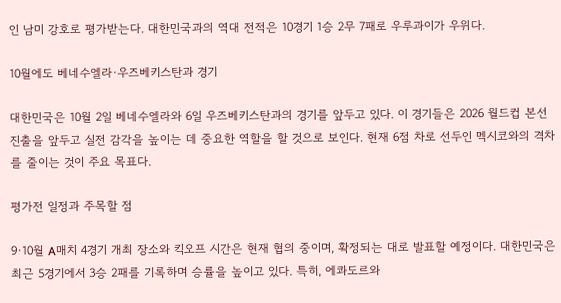인 남미 강호로 평가받는다. 대한민국과의 역대 전적은 10경기 1승 2무 7패로 우루과이가 우위다.

10월에도 베네수엘라·우즈베키스탄과 경기

대한민국은 10월 2일 베네수엘라와 6일 우즈베키스탄과의 경기를 앞두고 있다. 이 경기들은 2026 월드컵 본선 진출을 앞두고 실전 감각을 높이는 데 중요한 역할을 할 것으로 보인다. 현재 6점 차로 선두인 멕시코와의 격차를 줄이는 것이 주요 목표다.

평가전 일정과 주목할 점

9·10월 A매치 4경기 개최 장소와 킥오프 시간은 현재 협의 중이며, 확정되는 대로 발표할 예정이다. 대한민국은 최근 5경기에서 3승 2패를 기록하며 승률을 높이고 있다. 특히, 에콰도르와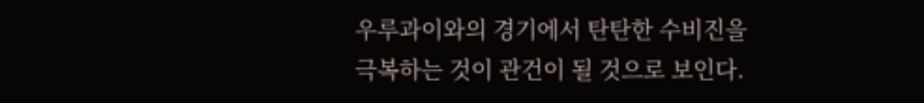우루과이와의 경기에서 탄탄한 수비진을 극복하는 것이 관건이 될 것으로 보인다.